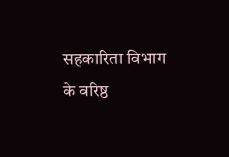सहकारिता विभाग के वरिष्ठ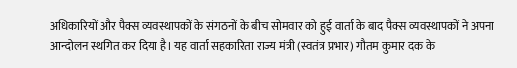अधिकारियों और पैक्स व्यवस्थापकों के संगठनों के बीच सोमवार को हुई वार्ता के बाद पैक्स व्यवस्थापकों ने अपना आन्दोलन स्थगित कर दिया है। यह वार्ता सहकारिता राज्य मंत्री (स्वतंत्र प्रभार) गौतम कुमार दक के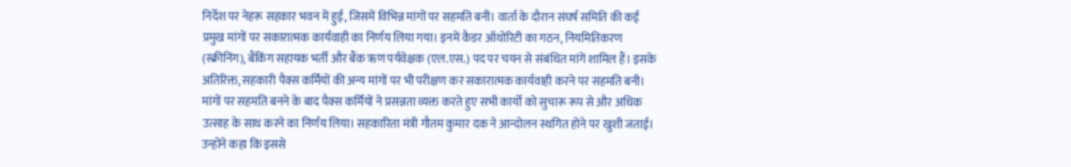निर्देश पर नेहरू सहकार भवन में हुई, जिसमें विभिन्न मांगों पर सहमति बनी। वार्ता के दौरान संघर्ष समिति की कई प्रमुख मांगों पर सकारात्मक कार्यवाही का निर्णय लिया गया। इनमें कैडर ऑथोरिटी का गठन, नियमितिकरण (स्क्रीनिंग), बैंकिंग सहायक भर्ती और बैंक ऋण पर्यवेक्षक (एल.एस.) पद पर चयन से संबंधित मांगें शामिल हैं। इसके अतिरिक्त, सहकारी पैक्स कर्मियों की अन्य मांगों पर भी परीक्षण कर सकारात्मक कार्यवाही करने पर सहमति बनी। मांगों पर सहमति बनने के बाद पैक्स कर्मियों ने प्रसन्नता व्यक्त करते हुए सभी कार्यों को सुचारू रूप से और अधिक उत्साह के साथ करने का निर्णय लिया। सहकारिता मंत्री गौतम कुमार दक ने आन्दोलन स्थगित होने पर खुशी जताई। उन्होंने कहा कि इससे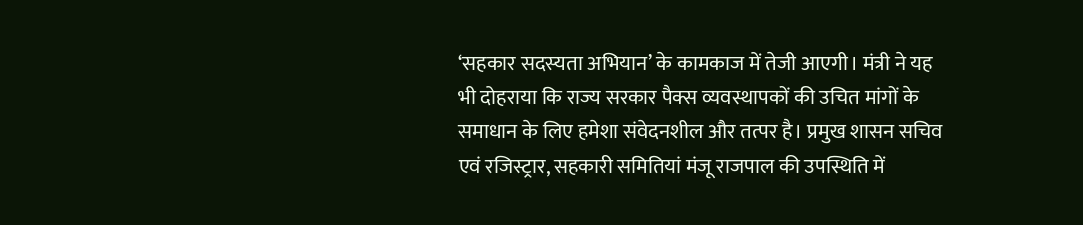‘सहकार सदस्यता अभियान’ के कामकाज में तेजी आएगी। मंत्री ने यह भी दोहराया कि राज्य सरकार पैक्स व्यवस्थापकों की उचित मांगों के समाधान के लिए हमेशा संवेदनशील और तत्पर है। प्रमुख शासन सचिव एवं रजिस्ट्रार, सहकारी समितियां मंजू राजपाल की उपस्थिति में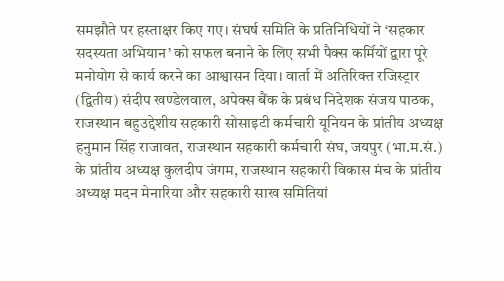समझौते पर हस्ताक्षर किए गए। संघर्ष समिति के प्रतिनिधियों ने ‘सहकार सदस्यता अभियान’ को सफल बनाने के लिए सभी पैक्स कर्मियों द्वारा पूरे मनोयोग से कार्य करने का आश्वासन दिया। वार्ता में अतिरिक्त रजिस्ट्रार (द्वितीय) संदीप खण्डेलवाल, अपेक्स बैंक के प्रबंध निदेशक संजय पाठक, राजस्थान बहुउद्देशीय सहकारी सोसाइटी कर्मचारी यूनियन के प्रांतीय अध्यक्ष हनुमान सिंह राजावत, राजस्थान सहकारी कर्मचारी संघ, जयपुर (भा.म.सं.) के प्रांतीय अध्यक्ष कुलदीप जंगम, राजस्थान सहकारी विकास मंच के प्रांतीय अध्यक्ष मदन मेनारिया और सहकारी साख समितियां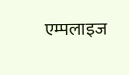एम्पलाइज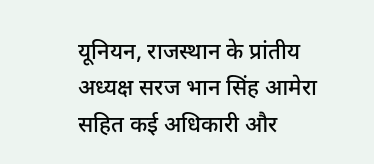यूनियन, राजस्थान के प्रांतीय अध्यक्ष सरज भान सिंह आमेरा सहित कई अधिकारी और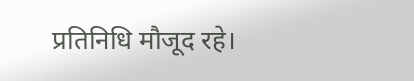प्रतिनिधि मौजूद रहे।